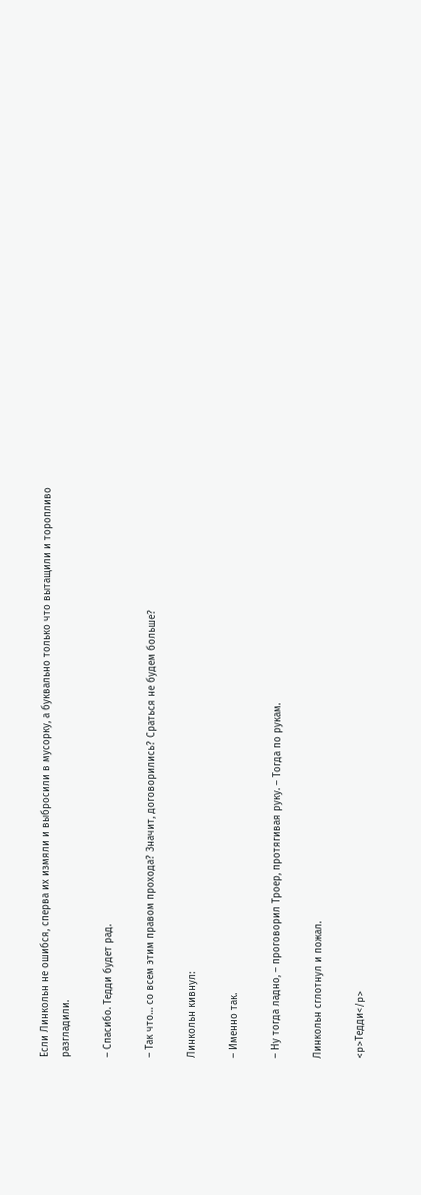Если Линкольн не ошибся, сперва их измяли и выбросили в мусорку, а буквально только что вытащили и торопливо разгладили.

– Спасибо. Тедди будет рад.

– Так что… со всем этим правом прохода? Значит, договорились? Сраться не будем больше?

Линкольн кивнул:

– Именно так.

– Ну тогда ладно, – проговорил Троер, протягивая руку. – Тогда по рукам.

Линкольн сглотнул и пожал.

<p>Тедди</p>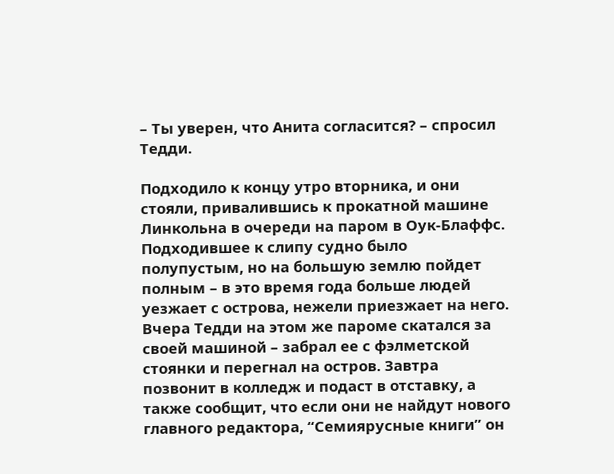– Ты уверен, что Анита согласится? – спросил Тедди.

Подходило к концу утро вторника, и они стояли, привалившись к прокатной машине Линкольна в очереди на паром в Оук-Блаффс. Подходившее к слипу судно было полупустым, но на большую землю пойдет полным – в это время года больше людей уезжает с острова, нежели приезжает на него. Вчера Тедди на этом же пароме скатался за своей машиной – забрал ее с фэлметской стоянки и перегнал на остров. Завтра позвонит в колледж и подаст в отставку, а также сообщит, что если они не найдут нового главного редактора, “Семиярусные книги” он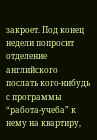закроет. Под конец недели попросит отделение английского послать кого-нибудь с программы “работа-учеба” к нему на квартиру,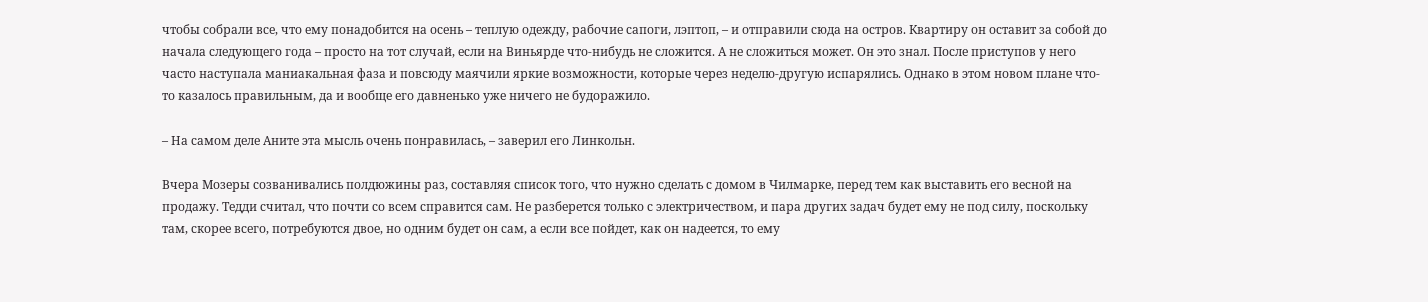чтобы собрали все, что ему понадобится на осень – теплую одежду, рабочие сапоги, лэптоп, – и отправили сюда на остров. Квартиру он оставит за собой до начала следующего года – просто на тот случай, если на Виньярде что-нибудь не сложится. А не сложиться может. Он это знал. После приступов у него часто наступала маниакальная фаза и повсюду маячили яркие возможности, которые через неделю-другую испарялись. Однако в этом новом плане что-то казалось правильным, да и вообще его давненько уже ничего не будоражило.

– На самом деле Аните эта мысль очень понравилась, – заверил его Линкольн.

Вчера Мозеры созванивались полдюжины раз, составляя список того, что нужно сделать с домом в Чилмарке, перед тем как выставить его весной на продажу. Тедди считал, что почти со всем справится сам. Не разберется только с электричеством, и пара других задач будет ему не под силу, поскольку там, скорее всего, потребуются двое, но одним будет он сам, а если все пойдет, как он надеется, то ему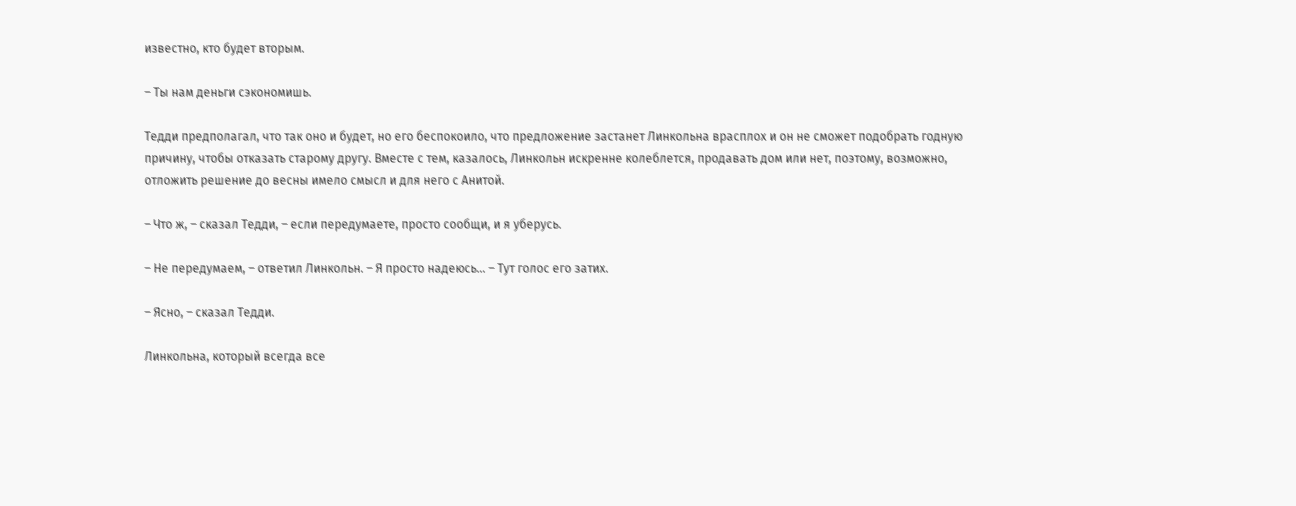известно, кто будет вторым.

– Ты нам деньги сэкономишь.

Тедди предполагал, что так оно и будет, но его беспокоило, что предложение застанет Линкольна врасплох и он не сможет подобрать годную причину, чтобы отказать старому другу. Вместе с тем, казалось, Линкольн искренне колеблется, продавать дом или нет, поэтому, возможно, отложить решение до весны имело смысл и для него с Анитой.

– Что ж, – сказал Тедди, – если передумаете, просто сообщи, и я уберусь.

– Не передумаем, – ответил Линкольн. – Я просто надеюсь… – Тут голос его затих.

– Ясно, – сказал Тедди.

Линкольна, который всегда все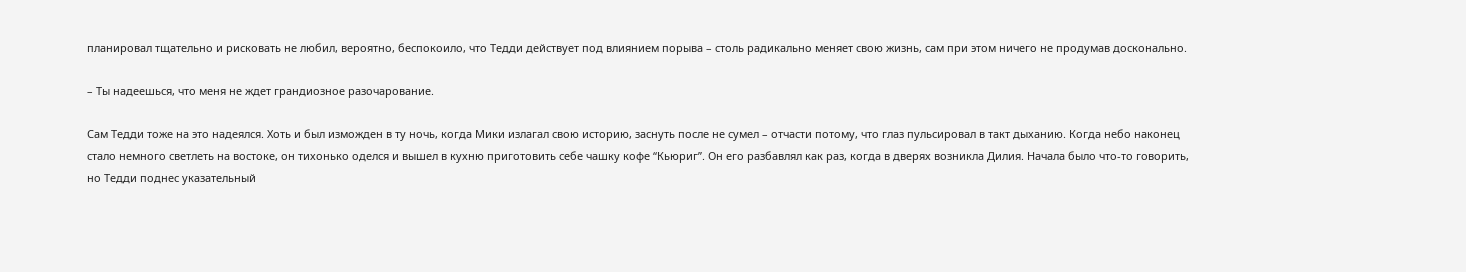планировал тщательно и рисковать не любил, вероятно, беспокоило, что Тедди действует под влиянием порыва – столь радикально меняет свою жизнь, сам при этом ничего не продумав досконально.

– Ты надеешься, что меня не ждет грандиозное разочарование.

Сам Тедди тоже на это надеялся. Хоть и был изможден в ту ночь, когда Мики излагал свою историю, заснуть после не сумел – отчасти потому, что глаз пульсировал в такт дыханию. Когда небо наконец стало немного светлеть на востоке, он тихонько оделся и вышел в кухню приготовить себе чашку кофе “Кьюриг”. Он его разбавлял как раз, когда в дверях возникла Дилия. Начала было что-то говорить, но Тедди поднес указательный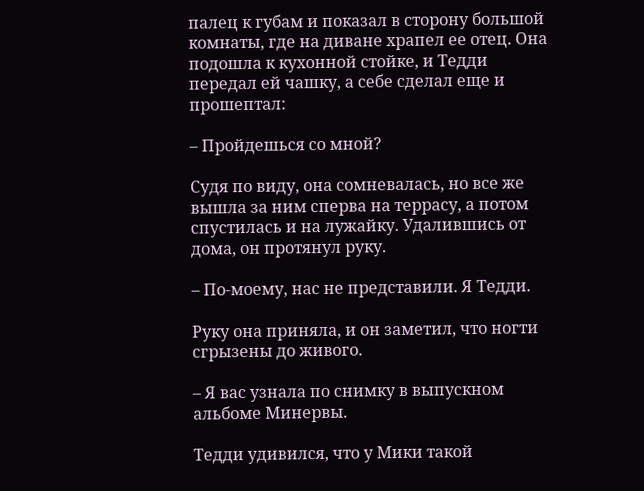палец к губам и показал в сторону большой комнаты, где на диване храпел ее отец. Она подошла к кухонной стойке, и Тедди передал ей чашку, а себе сделал еще и прошептал:

– Пройдешься со мной?

Судя по виду, она сомневалась, но все же вышла за ним сперва на террасу, а потом спустилась и на лужайку. Удалившись от дома, он протянул руку.

– По-моему, нас не представили. Я Тедди.

Руку она приняла, и он заметил, что ногти сгрызены до живого.

– Я вас узнала по снимку в выпускном альбоме Минервы.

Тедди удивился, что у Мики такой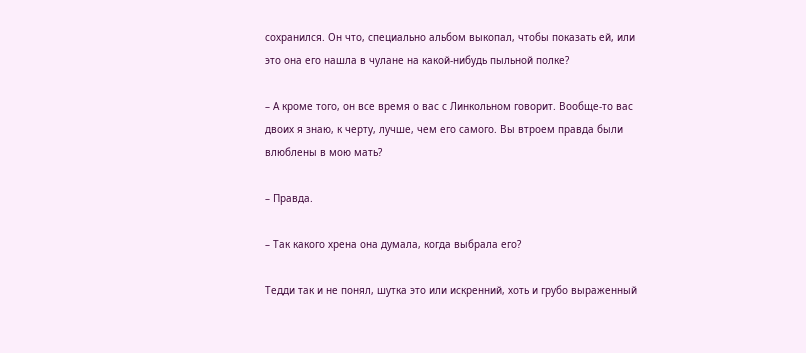сохранился. Он что, специально альбом выкопал, чтобы показать ей, или это она его нашла в чулане на какой-нибудь пыльной полке?

– А кроме того, он все время о вас с Линкольном говорит. Вообще-то вас двоих я знаю, к черту, лучше, чем его самого. Вы втроем правда были влюблены в мою мать?

– Правда.

– Так какого хрена она думала, когда выбрала его?

Тедди так и не понял, шутка это или искренний, хоть и грубо выраженный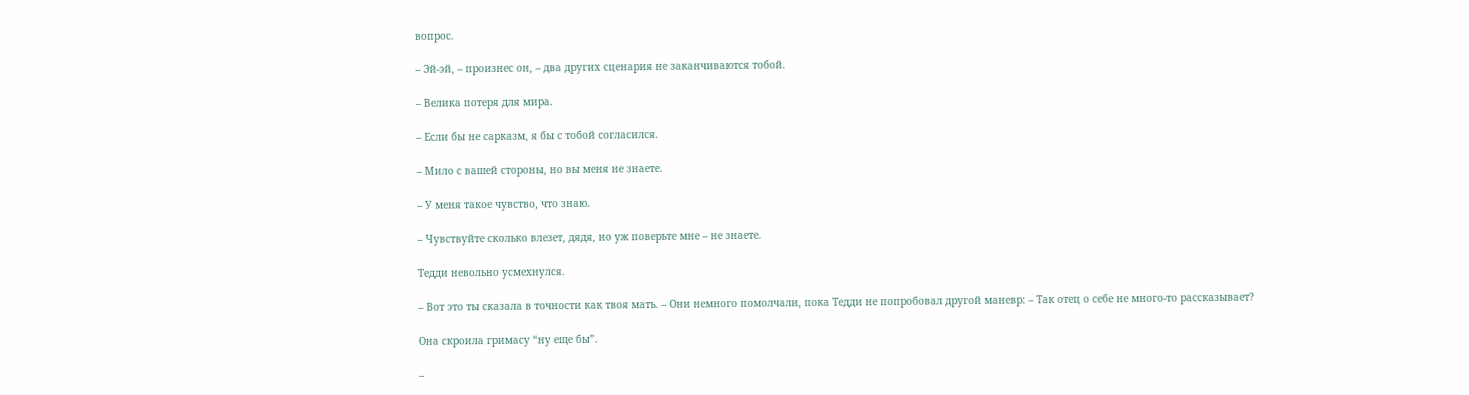вопрос.

– Эй-эй, – произнес он, – два других сценария не заканчиваются тобой.

– Велика потеря для мира.

– Если бы не сарказм, я бы с тобой согласился.

– Мило с вашей стороны, но вы меня не знаете.

– У меня такое чувство, что знаю.

– Чувствуйте сколько влезет, дядя, но уж поверьте мне – не знаете.

Тедди невольно усмехнулся.

– Вот это ты сказала в точности как твоя мать. – Они немного помолчали, пока Тедди не попробовал другой маневр: – Так отец о себе не много-то рассказывает?

Она скроила гримасу “ну еще бы”.

–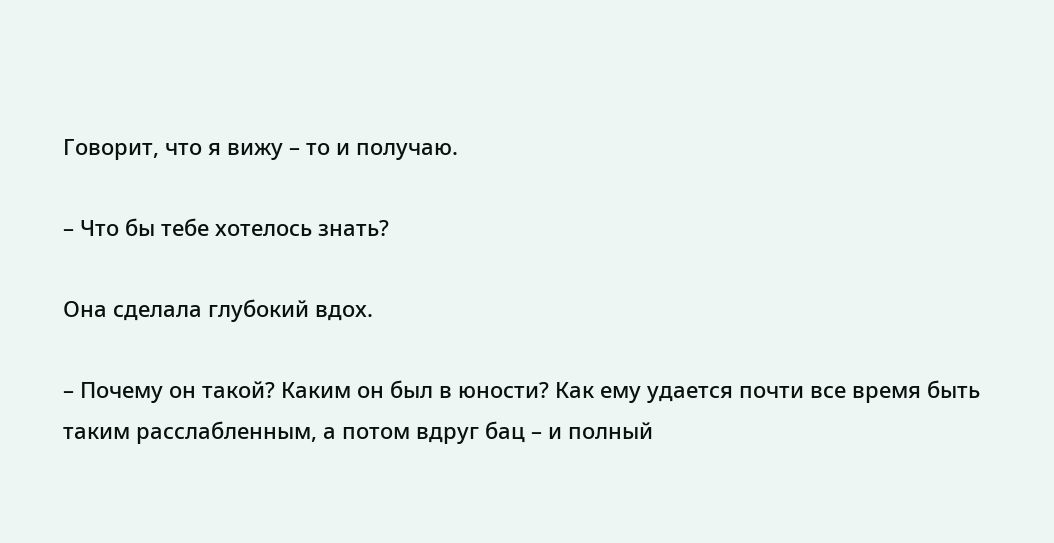Говорит, что я вижу – то и получаю.

– Что бы тебе хотелось знать?

Она сделала глубокий вдох.

– Почему он такой? Каким он был в юности? Как ему удается почти все время быть таким расслабленным, а потом вдруг бац – и полный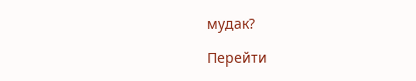мудак?

Перейти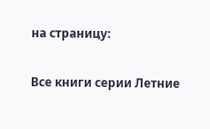на страницу:

Все книги серии Летние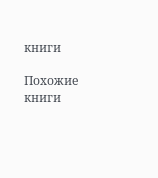книги

Похожие книги